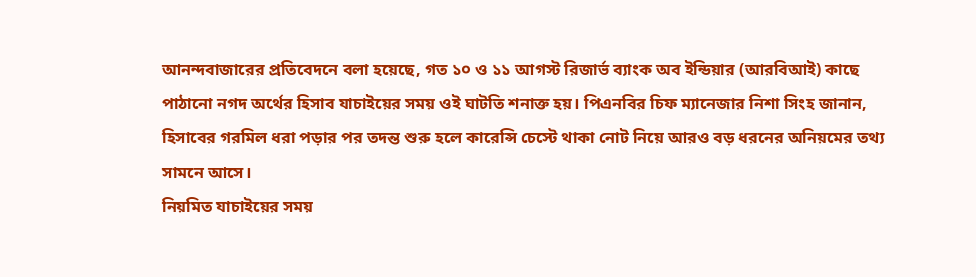আনন্দবাজারের প্রতিবেদনে বলা হয়েছে, গত ১০ ও ১১ আগস্ট রিজার্ভ ব্যাংক অব ইন্ডিয়ার (আরবিআই) কাছে পাঠানো নগদ অর্থের হিসাব যাচাইয়ের সময় ওই ঘাটতি শনাক্ত হয়। পিএনবির চিফ ম্যানেজার নিশা সিংহ জানান, হিসাবের গরমিল ধরা পড়ার পর তদন্ত শুরু হলে কারেন্সি চেস্টে থাকা নোট নিয়ে আরও বড় ধরনের অনিয়মের তথ্য সামনে আসে।
নিয়মিত যাচাইয়ের সময়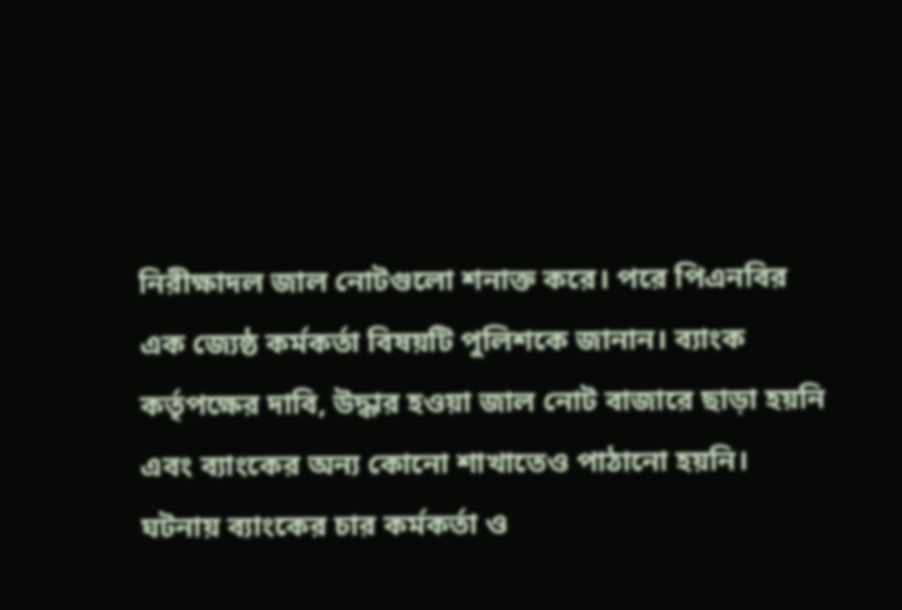নিরীক্ষাদল জাল নোটগুলো শনাক্ত করে। পরে পিএনবির এক জ্যেষ্ঠ কর্মকর্তা বিষয়টি পুলিশকে জানান। ব্যাংক কর্তৃপক্ষের দাবি, উদ্ধার হওয়া জাল নোট বাজারে ছাড়া হয়নি এবং ব্যাংকের অন্য কোনো শাখাতেও পাঠানো হয়নি।
ঘটনায় ব্যাংকের চার কর্মকর্তা ও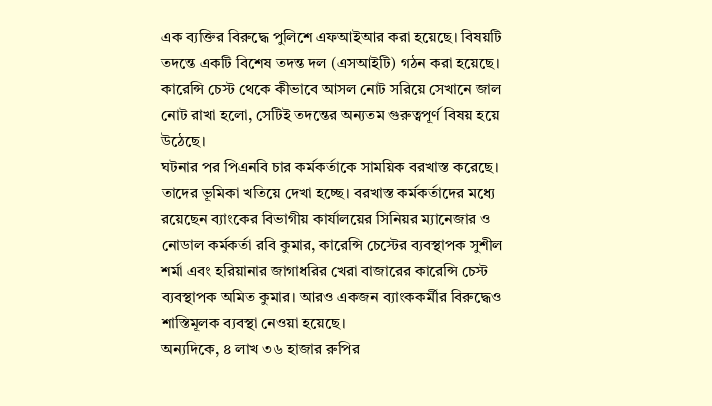এক ব্যক্তির বিরুদ্ধে পুলিশে এফআইআর করা হয়েছে। বিষয়টি তদন্তে একটি বিশেষ তদন্ত দল (এসআইটি) গঠন করা হয়েছে। কারেন্সি চেস্ট থেকে কীভাবে আসল নোট সরিয়ে সেখানে জাল নোট রাখা হলো, সেটিই তদন্তের অন্যতম গুরুত্বপূর্ণ বিষয় হয়ে উঠেছে।
ঘটনার পর পিএনবি চার কর্মকর্তাকে সাময়িক বরখাস্ত করেছে। তাদের ভূমিকা খতিয়ে দেখা হচ্ছে। বরখাস্ত কর্মকর্তাদের মধ্যে রয়েছেন ব্যাংকের বিভাগীয় কার্যালয়ের সিনিয়র ম্যানেজার ও নোডাল কর্মকর্তা রবি কুমার, কারেন্সি চেস্টের ব্যবস্থাপক সুশীল শর্মা এবং হরিয়ানার জাগাধরির খেরা বাজারের কারেন্সি চেস্ট ব্যবস্থাপক অমিত কুমার। আরও একজন ব্যাংককর্মীর বিরুদ্ধেও শাস্তিমূলক ব্যবস্থা নেওয়া হয়েছে।
অন্যদিকে, ৪ লাখ ৩৬ হাজার রুপির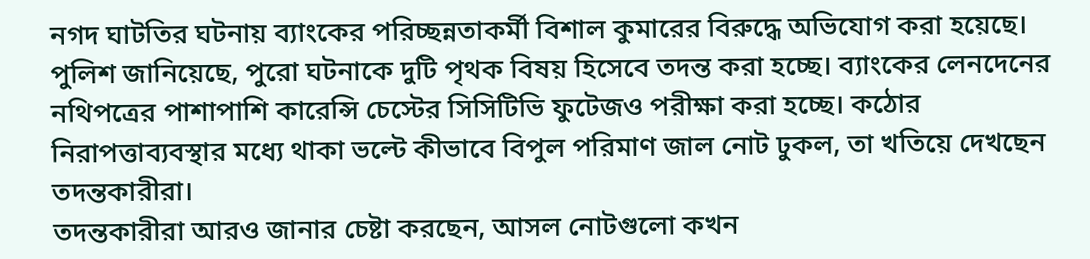নগদ ঘাটতির ঘটনায় ব্যাংকের পরিচ্ছন্নতাকর্মী বিশাল কুমারের বিরুদ্ধে অভিযোগ করা হয়েছে।
পুলিশ জানিয়েছে, পুরো ঘটনাকে দুটি পৃথক বিষয় হিসেবে তদন্ত করা হচ্ছে। ব্যাংকের লেনদেনের নথিপত্রের পাশাপাশি কারেন্সি চেস্টের সিসিটিভি ফুটেজও পরীক্ষা করা হচ্ছে। কঠোর নিরাপত্তাব্যবস্থার মধ্যে থাকা ভল্টে কীভাবে বিপুল পরিমাণ জাল নোট ঢুকল, তা খতিয়ে দেখছেন তদন্তকারীরা।
তদন্তকারীরা আরও জানার চেষ্টা করছেন, আসল নোটগুলো কখন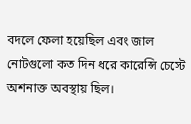বদলে ফেলা হয়েছিল এবং জাল নোটগুলো কত দিন ধরে কারেন্সি চেস্টে অশনাক্ত অবস্থায় ছিল।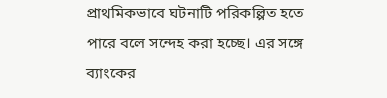প্রাথমিকভাবে ঘটনাটি পরিকল্পিত হতে পারে বলে সন্দেহ করা হচ্ছে। এর সঙ্গে ব্যাংকের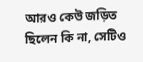আরও কেউ জড়িত ছিলেন কি না, সেটিও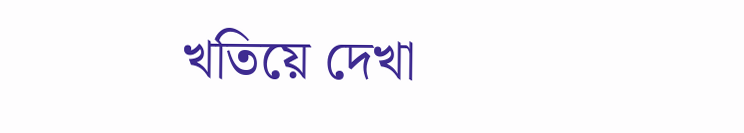খতিয়ে দেখা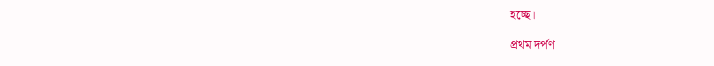হচ্ছে।

প্রথম দর্পণ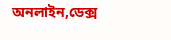অনলাইন,ডেক্স